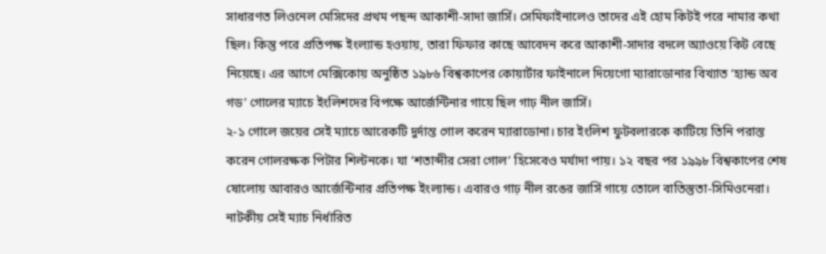সাধারণত লিওনেল মেসিদের প্রথম পছন্দ আকাশী-সাদা জার্সি। সেমিফাইনালেও তাদের এই হোম কিটই পরে নামার কথা ছিল। কিন্তু পরে প্রতিপক্ষ ইংল্যান্ড হওয়ায়, তারা ফিফার কাছে আবেদন করে আকাশী-সাদার বদলে অ্যাওয়ে কিট বেছে নিয়েছে। এর আগে মেক্সিকোয় অনুষ্ঠিত ১৯৮৬ বিশ্বকাপের কোয়ার্টার ফাইনালে দিয়েগো ম্যারাডোনার বিখ্যাত ‘হ্যান্ড অব গড’ গোলের ম্যাচে ইংলিশদের বিপক্ষে আর্জেন্টিনার গায়ে ছিল গাঢ় নীল জার্সি।
২-১ গোলে জয়ের সেই ম্যাচে আরেকটি দুর্দান্ত গোল করেন ম্যারাডোনা। চার ইংলিশ ফুটবলারকে কাটিয়ে তিনি পরাস্ত করেন গোলরক্ষক পিটার শিল্টনকে। যা ‘শতাব্দীর সেরা গোল’ হিসেবেও মর্যাদা পায়। ১২ বছর পর ১৯৯৮ বিশ্বকাপের শেষ ষোলোয় আবারও আর্জেন্টিনার প্রতিপক্ষ ইংল্যান্ড। এবারও গাঢ় নীল রঙের জার্সি গায়ে তোলে বাতিস্তুতা-সিমিওনেরা। নাটকীয় সেই ম্যাচ নির্ধারিত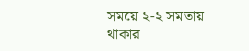সময়ে ২-২ সমতায় থাকার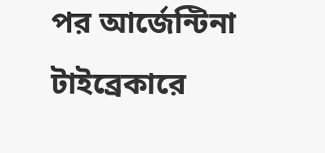পর আর্জেন্টিনা টাইব্রেকারে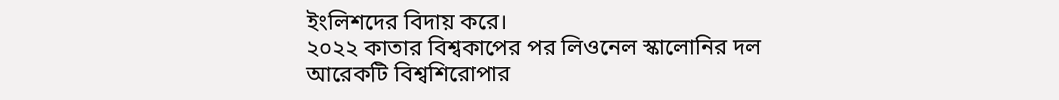ইংলিশদের বিদায় করে।
২০২২ কাতার বিশ্বকাপের পর লিওনেল স্কালোনির দল আরেকটি বিশ্বশিরোপার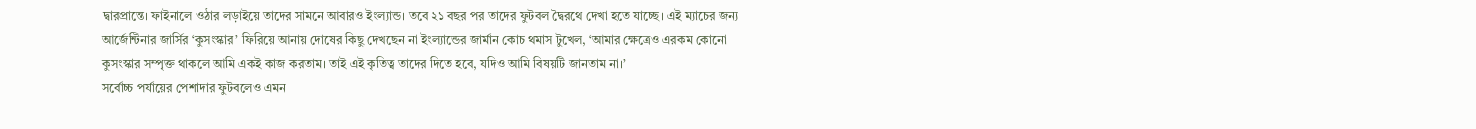দ্বারপ্রান্তে। ফাইনালে ওঠার লড়াইয়ে তাদের সামনে আবারও ইংল্যান্ড। তবে ২১ বছর পর তাদের ফুটবল দ্বৈরথে দেখা হতে যাচ্ছে। এই ম্যাচের জন্য আর্জেন্টিনার জার্সির ‘কুসংস্কার’ ফিরিয়ে আনায় দোষের কিছু দেখছেন না ইংল্যান্ডের জার্মান কোচ থমাস টুখেল, ‘আমার ক্ষেত্রেও এরকম কোনো কুসংস্কার সম্পৃক্ত থাকলে আমি একই কাজ করতাম। তাই এই কৃতিত্ব তাদের দিতে হবে, যদিও আমি বিষয়টি জানতাম না।’
সর্বোচ্চ পর্যায়ের পেশাদার ফুটবলেও এমন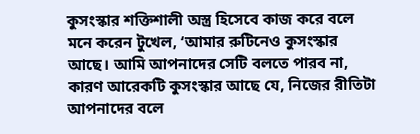কুসংস্কার শক্তিশালী অস্ত্র হিসেবে কাজ করে বলে মনে করেন টুখেল, ‘আমার রুটিনেও কুসংস্কার আছে। আমি আপনাদের সেটি বলতে পারব না, কারণ আরেকটি কুসংস্কার আছে যে, নিজের রীতিটা আপনাদের বলে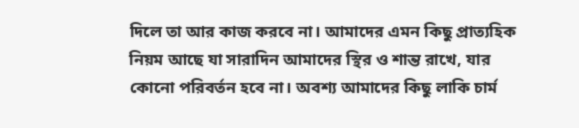দিলে তা আর কাজ করবে না। আমাদের এমন কিছু প্রাত্যহিক নিয়ম আছে যা সারাদিন আমাদের স্থির ও শান্ত রাখে, যার কোনো পরিবর্তন হবে না। অবশ্য আমাদের কিছু লাকি চার্ম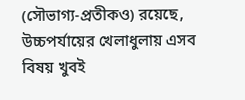(সৌভাগ্য-প্রতীকও) রয়েছে, উচ্চপর্যায়ের খেলাধুলায় এসব বিষয় খুবই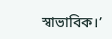স্বাভাবিক।’